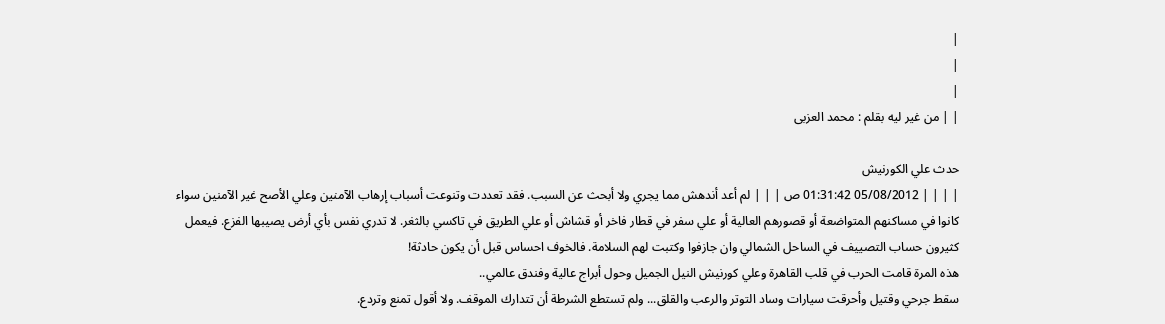|
|
|
| | من غير ليه بقلم : محمد العزبى

حدث علي الكورنيش
| | | | 05/08/2012 01:31:42 ص | | | لم أعد أندهش مما يجري ولا أبحث عن السبب. فقد تعددت وتنوعت أسباب إرهاب الآمنين وعلي الأصح غير الآمنين سواء كانوا في مساكنهم المتواضعة أو قصورهم العالية أو علي سفر في قطار فاخر أو قشاش أو علي الطريق في تاكسي بالثغر. لا تدري نفس بأي أرض يصيبها الفزع. فيعمل كثيرون حساب التصييف في الساحل الشمالي وان جازفوا وكتبت لهم السلامة. فالخوف احساس قبل أن يكون حادثة!
هذه المرة قامت الحرب في قلب القاهرة وعلي كورنيش النيل الجميل وحول أبراج عالية وفندق عالمي..
سقط جرحي وقتيل وأحرقت سيارات وساد التوتر والرعب والقلق... ولم تستطع الشرطة أن تتدارك الموقف. ولا أقول تمنع وتردع.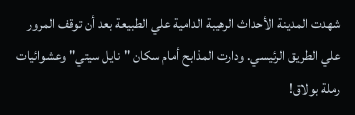شهدت المدينة الأحداث الرهيبة الدامية علي الطبيعة بعد أن توقف المرور علي الطريق الرئيسي. ودارت المذابح أمام سكان "نايل سيتي" وعشوائيات رملة بولاق!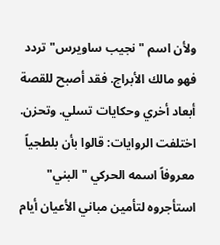ولأن اسم "نجيب ساويرس" تردد فهو مالك الأبراج. فقد أصبح للقصة أبعاد أخري وحكايات تسلي. وتحزن.
اختلفت الروايات: قالوا بأن بلطجياً معروفاً اسمه الحركي "البني" استأجروه لتأمين مباني الأعيان أيام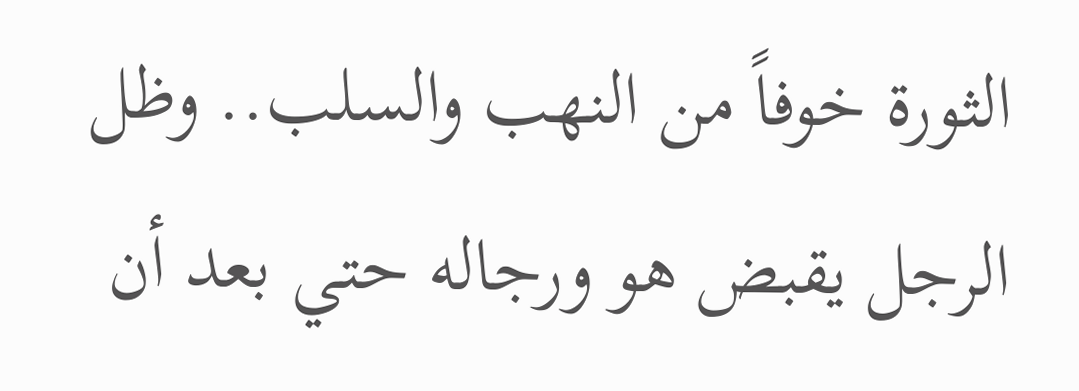الثورة خوفاً من النهب والسلب.. وظل الرجل يقبض هو ورجاله حتي بعد أن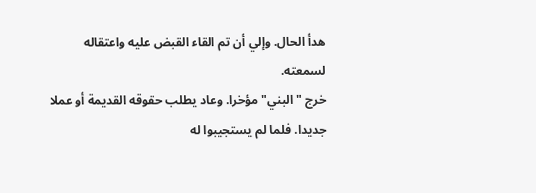هدأ الحال. وإلي أن تم القاء القبض عليه واعتقاله لسمعته.
خرج "البني" مؤخرا. وعاد يطلب حقوقه القديمة أو عملا جديدا. فلما لم يستجيبوا له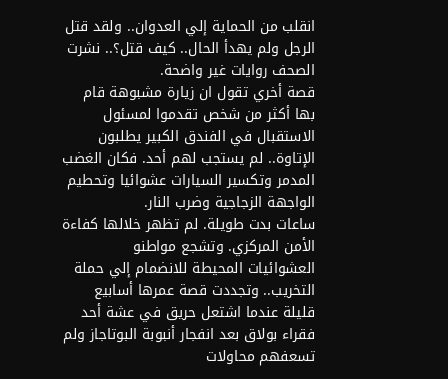انقلب من الحماية إلي العدوان.. ولقد قتل الرجل ولم يهدأ الحال.. كيف قتل؟.. نشرت الصحف روايات غير واضحة.
قصة أخري تقول ان زيارة مشبوهة قام بها أكثر من شخص تقدموا لمسئول الاستقبال في الفندق الكبير يطلبون الإتاوة.. لم يستجب لهم أحد. فكان الغضب المدمر وتكسير السيارات عشوائيا وتحطيم الواجهة الزجاجية وضرب النار.
ساعات بدت طويلة. لم تظهر خلالها كفاءة الأمن المركزي. وتشجع مواطنو العشوائيات المحيطة للانضمام إلي حملة التخريب.. وتجددت قصة عمرها أسابيع قليلة عندما اشتعل حريق في عشة أحد فقراء بولاق بعد انفجار أنبوبة البوتاجاز ولم تسعفهم محاولات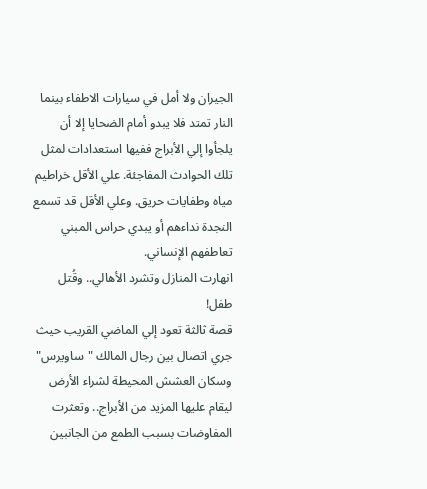الجيران ولا أمل في سيارات الاطفاء بينما النار تمتد فلا يبدو أمام الضحايا إلا أن يلجأوا إلي الأبراج ففيها استعدادات لمثل تلك الحوادث المفاجئة. علي الأقل خراطيم مياه وطفايات حريق. وعلي الأقل قد تسمع النجدة نداءهم أو يبدي حراس المبني تعاطفهم الإنساني.
انهارت المنازل وتشرد الأهالي.. وقُتل طفل!
قصة ثالثة تعود إلي الماضي القريب حيث جري اتصال بين رجال المالك "ساويرس" وسكان العشش المحيطة لشراء الأرض ليقام عليها المزيد من الأبراج.. وتعثرت المفاوضات بسبب الطمع من الجانبين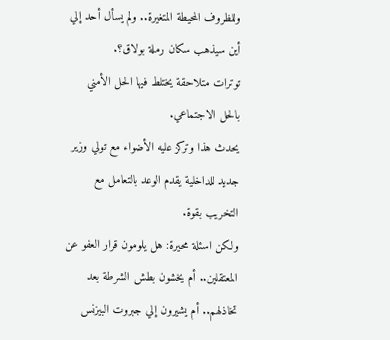وللظروف المحيطة المتغيرة.. ولم يسأل أحد إلي أين سيذهب سكان رملة بولاق؟.
توترات متلاحقة يختلط فيها الحل الأمني بالحل الاجتماعي.
يحدث هذا وتركز عليه الأضواء مع تولي وزير جديد للداخلية يقدم الوعد بالتعامل مع التخريب بقوة.
ولكن اسئلة محيرة: هل يلومون قرار العفو عن المعتقلين.. أم يخشون بطش الشرطة بعد تخاذلهم.. أم يشيرون إلي جبروت البيزنس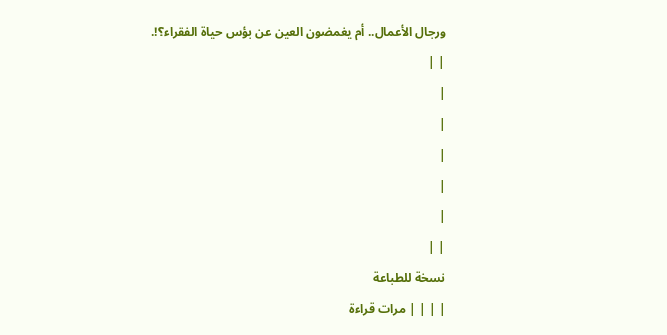ورجال الأعمال.. أم يغمضون العين عن بؤس حياة الفقراء؟!.
| |
|
|
|
|
|
| |
نسخة للطباعة
| | | | مرات قراءة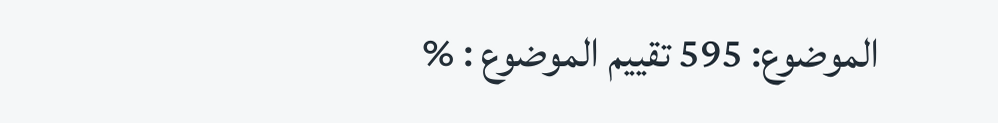الموضوع: 595 تقييم الموضوع : %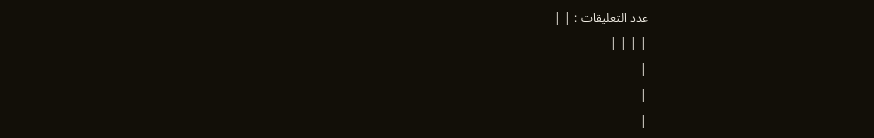عدد التعليقات : | |
| | | |
|
|
|